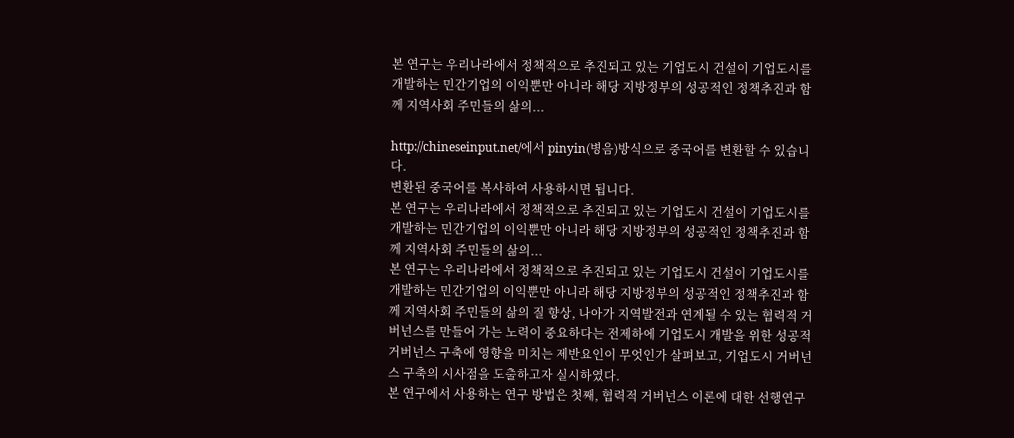본 연구는 우리나라에서 정책적으로 추진되고 있는 기업도시 건설이 기업도시를 개발하는 민간기업의 이익뿐만 아니라 해당 지방정부의 성공적인 정책추진과 함께 지역사회 주민들의 삶의...

http://chineseinput.net/에서 pinyin(병음)방식으로 중국어를 변환할 수 있습니다.
변환된 중국어를 복사하여 사용하시면 됩니다.
본 연구는 우리나라에서 정책적으로 추진되고 있는 기업도시 건설이 기업도시를 개발하는 민간기업의 이익뿐만 아니라 해당 지방정부의 성공적인 정책추진과 함께 지역사회 주민들의 삶의...
본 연구는 우리나라에서 정책적으로 추진되고 있는 기업도시 건설이 기업도시를 개발하는 민간기업의 이익뿐만 아니라 해당 지방정부의 성공적인 정책추진과 함께 지역사회 주민들의 삶의 질 향상, 나아가 지역발전과 연계될 수 있는 협력적 거버넌스를 만들어 가는 노력이 중요하다는 전제하에 기업도시 개발을 위한 성공적 거버넌스 구축에 영향을 미치는 제반요인이 무엇인가 살펴보고, 기업도시 거버넌스 구축의 시사점을 도출하고자 실시하였다.
본 연구에서 사용하는 연구 방법은 첫째, 협력적 거버넌스 이론에 대한 선행연구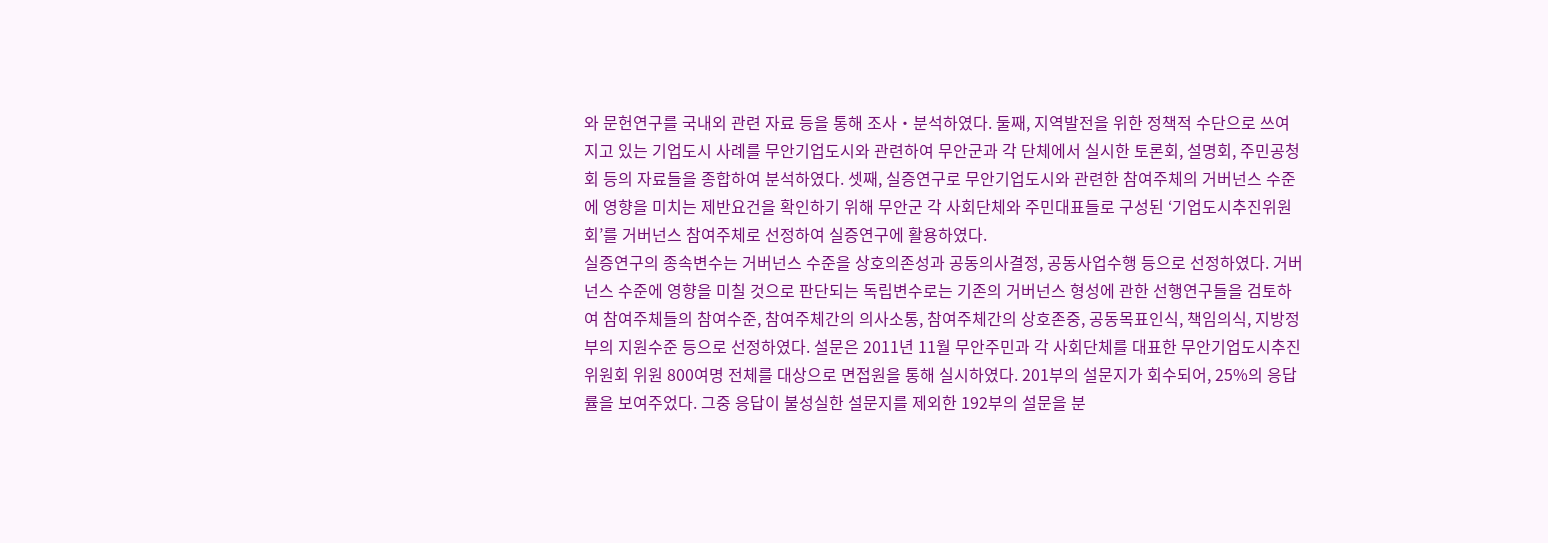와 문헌연구를 국내외 관련 자료 등을 통해 조사‧분석하였다. 둘째, 지역발전을 위한 정책적 수단으로 쓰여지고 있는 기업도시 사례를 무안기업도시와 관련하여 무안군과 각 단체에서 실시한 토론회, 설명회, 주민공청회 등의 자료들을 종합하여 분석하였다. 셋째, 실증연구로 무안기업도시와 관련한 참여주체의 거버넌스 수준에 영향을 미치는 제반요건을 확인하기 위해 무안군 각 사회단체와 주민대표들로 구성된 ‘기업도시추진위원회’를 거버넌스 참여주체로 선정하여 실증연구에 활용하였다.
실증연구의 종속변수는 거버넌스 수준을 상호의존성과 공동의사결정, 공동사업수행 등으로 선정하였다. 거버넌스 수준에 영향을 미칠 것으로 판단되는 독립변수로는 기존의 거버넌스 형성에 관한 선행연구들을 검토하여 참여주체들의 참여수준, 참여주체간의 의사소통, 참여주체간의 상호존중, 공동목표인식, 책임의식, 지방정부의 지원수준 등으로 선정하였다. 설문은 2011년 11월 무안주민과 각 사회단체를 대표한 무안기업도시추진위원회 위원 800여명 전체를 대상으로 면접원을 통해 실시하였다. 201부의 설문지가 회수되어, 25%의 응답률을 보여주었다. 그중 응답이 불성실한 설문지를 제외한 192부의 설문을 분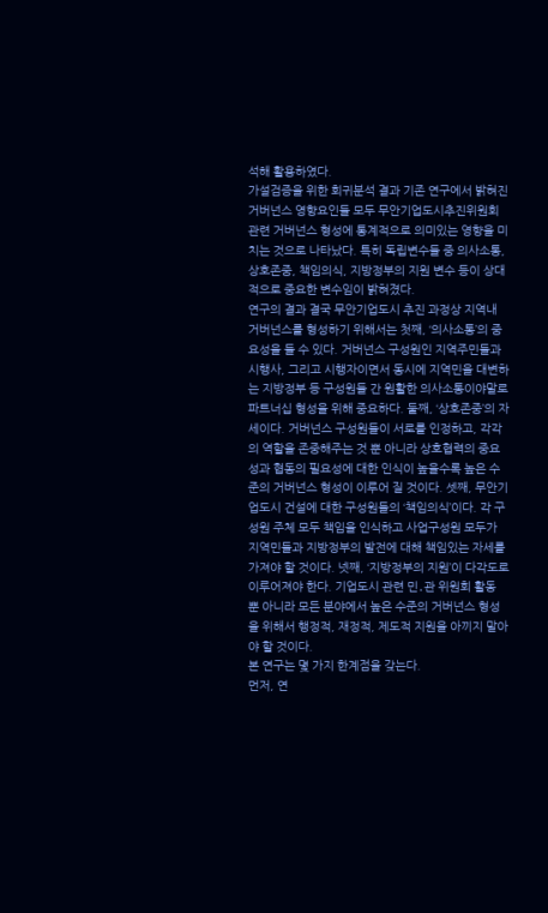석해 활용하였다.
가설검증을 위한 회귀분석 결과 기존 연구에서 밝혀진 거버넌스 영향요인들 모두 무안기업도시추진위원회 관련 거버넌스 형성에 통계적으로 의미있는 영향을 미치는 것으로 나타났다. 특히 독립변수들 중 의사소통, 상호존중, 책임의식, 지방정부의 지원 변수 등이 상대적으로 중요한 변수임이 밝혀졌다.
연구의 결과 결국 무안기업도시 추진 과정상 지역내 거버넌스를 형성하기 위해서는 첫째, ‘의사소통’의 중요성을 들 수 있다. 거버넌스 구성원인 지역주민들과 시행사, 그리고 시행자이면서 동시에 지역민을 대변하는 지방정부 등 구성원들 간 원활한 의사소통이야말로 파트너십 형성을 위해 중요하다. 둘째, ‘상호존중’의 자세이다. 거버넌스 구성원들이 서로를 인정하고, 각각의 역할을 존중해주는 것 뿐 아니라 상호협력의 중요성과 협동의 필요성에 대한 인식이 높을수록 높은 수준의 거버넌스 형성이 이루어 질 것이다. 셋째, 무안기업도시 건설에 대한 구성원들의 ‘책임의식’이다. 각 구성원 주체 모두 책임을 인식하고 사업구성원 모두가 지역민들과 지방정부의 발전에 대해 책임있는 자세를 가져야 할 것이다. 넷째, ‘지방정부의 지원’이 다각도로 이루어져야 한다. 기업도시 관련 민․관 위원회 활동 뿐 아니라 모든 분야에서 높은 수준의 거버넌스 형성을 위해서 행정적, 재정적, 제도적 지원을 아끼지 말아야 할 것이다.
본 연구는 몇 가지 한계점을 갖는다.
먼저, 연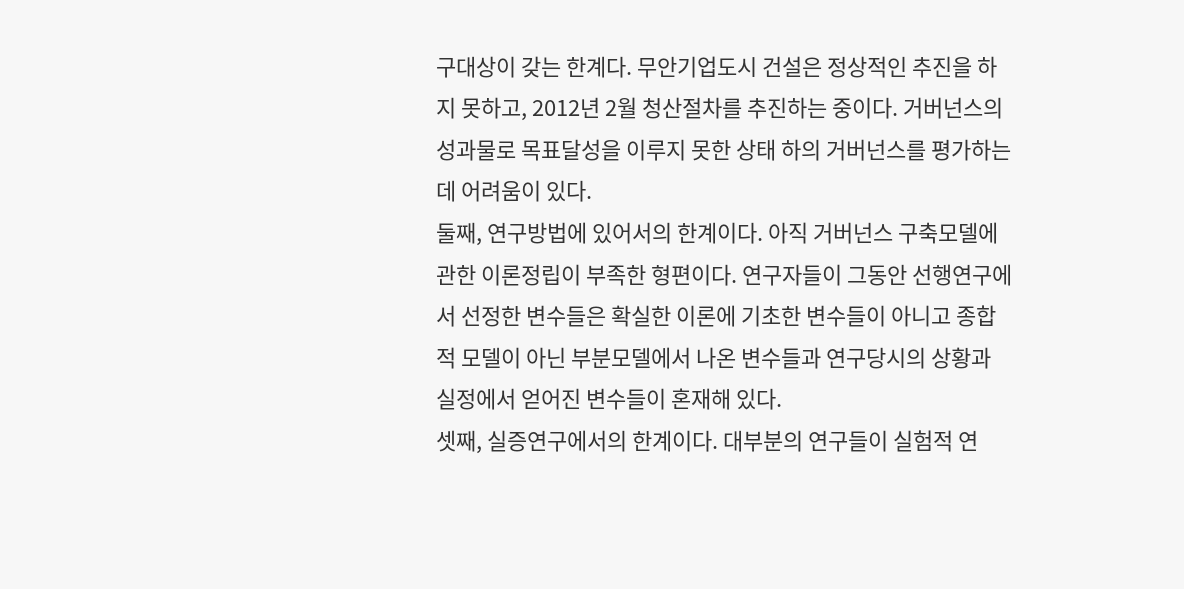구대상이 갖는 한계다. 무안기업도시 건설은 정상적인 추진을 하지 못하고, 2012년 2월 청산절차를 추진하는 중이다. 거버넌스의 성과물로 목표달성을 이루지 못한 상태 하의 거버넌스를 평가하는데 어려움이 있다.
둘째, 연구방법에 있어서의 한계이다. 아직 거버넌스 구축모델에 관한 이론정립이 부족한 형편이다. 연구자들이 그동안 선행연구에서 선정한 변수들은 확실한 이론에 기초한 변수들이 아니고 종합적 모델이 아닌 부분모델에서 나온 변수들과 연구당시의 상황과 실정에서 얻어진 변수들이 혼재해 있다.
셋째, 실증연구에서의 한계이다. 대부분의 연구들이 실험적 연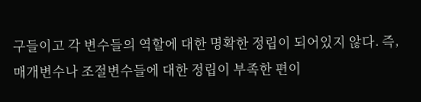구들이고 각 변수들의 역할에 대한 명확한 정립이 되어있지 않다. 즉, 매개변수나 조절변수들에 대한 정립이 부족한 편이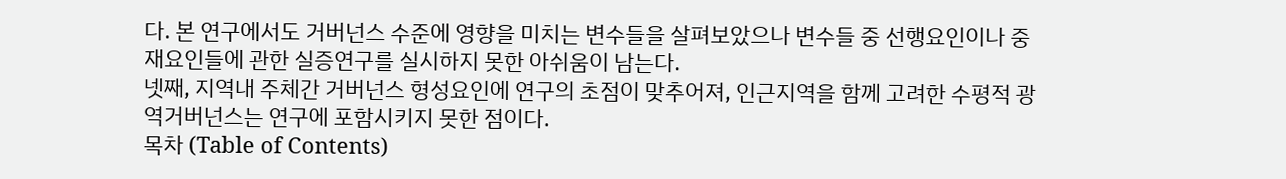다. 본 연구에서도 거버넌스 수준에 영향을 미치는 변수들을 살펴보았으나 변수들 중 선행요인이나 중재요인들에 관한 실증연구를 실시하지 못한 아쉬움이 남는다.
넷째, 지역내 주체간 거버넌스 형성요인에 연구의 초점이 맞추어져, 인근지역을 함께 고려한 수평적 광역거버넌스는 연구에 포함시키지 못한 점이다.
목차 (Table of Contents)